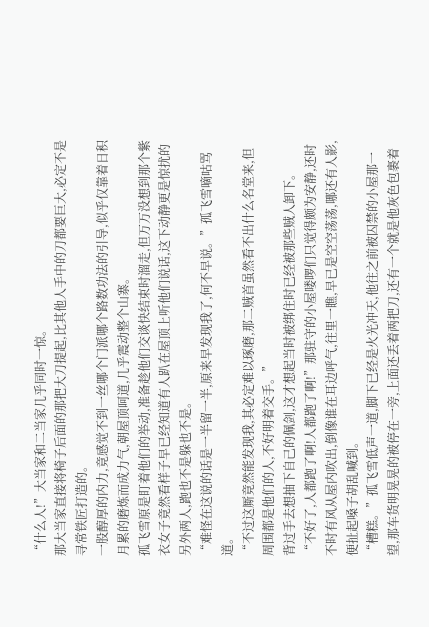“什么人!”大当家和二当家几乎同时一惊。
那大当家直接将椅子后面的那把大刀提起,比其他人手中的刀都要巨大,必定不是寻常铁匠打造的。
一股醇厚的内力,竟感觉不到一丝哪个门派哪个路数功法的引导,似乎仅靠着日积月累的磨炼而成力气,朝屋顶呵道,几乎震动整个山寨。
孤飞雪原是盯着他们的举动,准备趁他们交谈快结束时溜走,但万万没想到那个紫衣女子竟然看样子早已经知道有人趴在屋顶上听他们说话,这下动静更是惊扰的另外两人,跑也不是躲也不是。
“难怪在这说的话是一半留一半,原来早发现我了,何不早说。”孤飞雪嘀咕骂道。
“不过这厮竟然能发现我,其必定难以琢磨,那二贼首虽然看不出什么名堂来,但周围都是他们的人,不好明着交手。”
背过手去想抽下自己的佩剑,这才想起当时被绑住时已经被那些贼人卸下。
“不好了,人都跑了啊!人都跑了啊!”那驻守的小屋喽啰们只觉得颇为安静,还时不时有风从屋内吹出,倒像谁在耳边呼气,往里一瞧,早已是空空荡荡,哪还有人影,便扯起嗓子胡乱喊到。
“槽糕。”孤飞雪低声一道,脚下已经是火光冲天,他往之前被囚禁的小屋那一望,那车货明晃晃的被停在一旁,上面还丢着两把刀,还有一个就是他灰色包裹着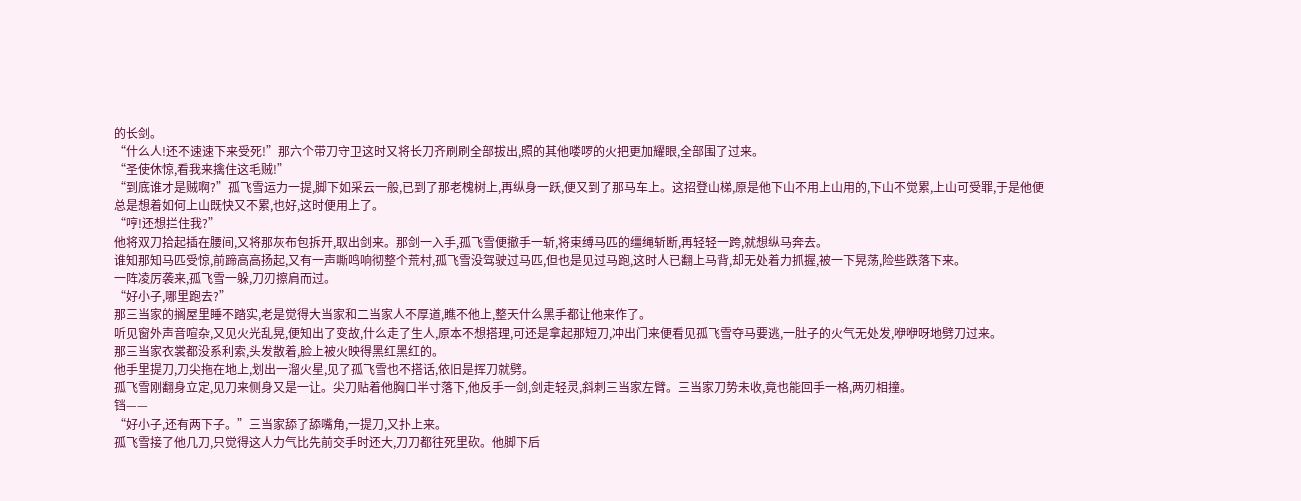的长剑。
“什么人!还不速速下来受死!”那六个带刀守卫这时又将长刀齐刷刷全部拔出,照的其他喽啰的火把更加耀眼,全部围了过来。
“圣使休惊,看我来擒住这毛贼!”
“到底谁才是贼啊?”孤飞雪运力一提,脚下如采云一般,已到了那老槐树上,再纵身一跃,便又到了那马车上。这招登山梯,原是他下山不用上山用的,下山不觉累,上山可受罪,于是他便总是想着如何上山既快又不累,也好,这时便用上了。
“哼!还想拦住我?”
他将双刀拾起插在腰间,又将那灰布包拆开,取出剑来。那剑一入手,孤飞雪便撤手一斩,将束缚马匹的缰绳斩断,再轻轻一跨,就想纵马奔去。
谁知那知马匹受惊,前蹄高高扬起,又有一声嘶鸣响彻整个荒村,孤飞雪没驾驶过马匹,但也是见过马跑,这时人已翻上马背,却无处着力抓握,被一下晃荡,险些跌落下来。
一阵凌厉袭来,孤飞雪一躲,刀刃擦肩而过。
“好小子,哪里跑去?”
那三当家的搁屋里睡不踏实,老是觉得大当家和二当家人不厚道,瞧不他上,整天什么黑手都让他来作了。
听见窗外声音喧杂,又见火光乱晃,便知出了变故,什么走了生人,原本不想搭理,可还是拿起那短刀,冲出门来便看见孤飞雪夺马要逃,一肚子的火气无处发,咿咿呀地劈刀过来。
那三当家衣裳都没系利索,头发散着,脸上被火映得黑红黑红的。
他手里提刀,刀尖拖在地上,划出一溜火星,见了孤飞雪也不搭话,依旧是挥刀就劈。
孤飞雪刚翻身立定,见刀来侧身又是一让。尖刀贴着他胸口半寸落下,他反手一剑,剑走轻灵,斜刺三当家左臂。三当家刀势未收,竟也能回手一格,两刃相撞。
铛——
“好小子,还有两下子。”三当家舔了舔嘴角,一提刀,又扑上来。
孤飞雪接了他几刀,只觉得这人力气比先前交手时还大,刀刀都往死里砍。他脚下后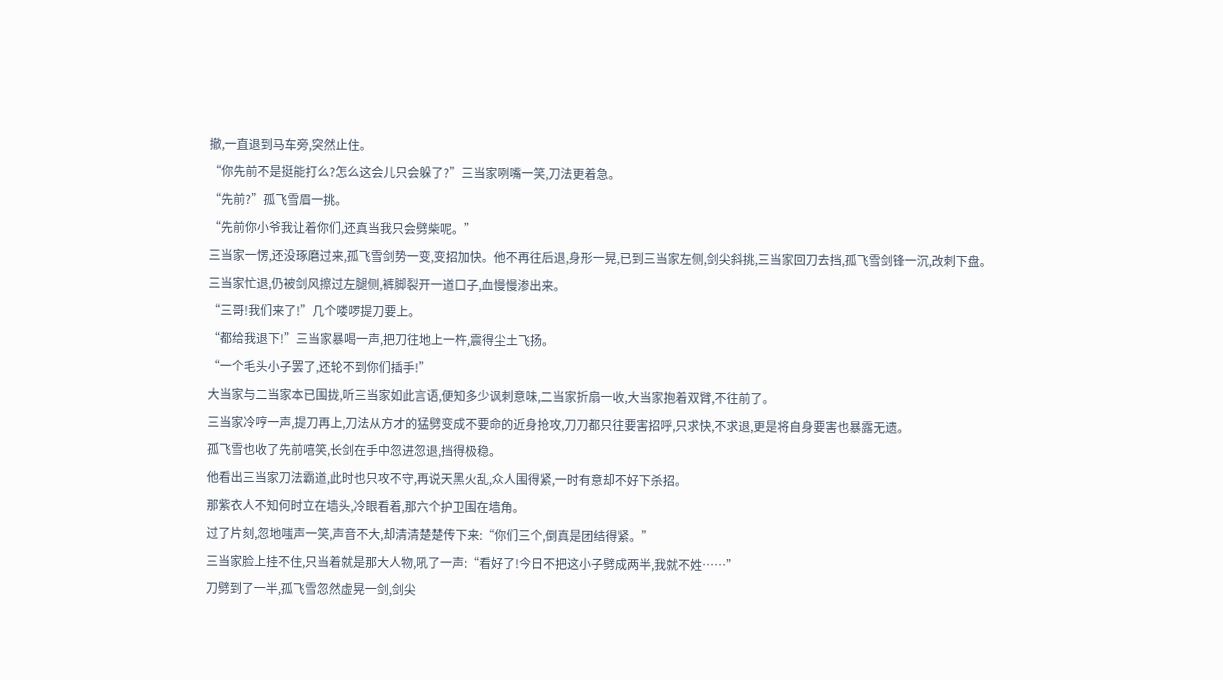撤,一直退到马车旁,突然止住。
“你先前不是挺能打么?怎么这会儿只会躲了?”三当家咧嘴一笑,刀法更着急。
“先前?”孤飞雪眉一挑。
“先前你小爷我让着你们,还真当我只会劈柴呢。”
三当家一愣,还没琢磨过来,孤飞雪剑势一变,变招加快。他不再往后退,身形一晃,已到三当家左侧,剑尖斜挑,三当家回刀去挡,孤飞雪剑锋一沉,改刺下盘。
三当家忙退,仍被剑风擦过左腿侧,裤脚裂开一道口子,血慢慢渗出来。
“三哥!我们来了!”几个喽啰提刀要上。
“都给我退下!”三当家暴喝一声,把刀往地上一杵,震得尘土飞扬。
“一个毛头小子罢了,还轮不到你们插手!”
大当家与二当家本已围拢,听三当家如此言语,便知多少讽刺意味,二当家折扇一收,大当家抱着双臂,不往前了。
三当家冷哼一声,提刀再上,刀法从方才的猛劈变成不要命的近身抢攻,刀刀都只往要害招呼,只求快,不求退,更是将自身要害也暴露无遗。
孤飞雪也收了先前嘻笑,长剑在手中忽进忽退,挡得极稳。
他看出三当家刀法霸道,此时也只攻不守,再说天黑火乱,众人围得紧,一时有意却不好下杀招。
那紫衣人不知何时立在墙头,冷眼看着,那六个护卫围在墙角。
过了片刻,忽地嗤声一笑,声音不大,却清清楚楚传下来:“你们三个,倒真是团结得紧。”
三当家脸上挂不住,只当着就是那大人物,吼了一声:“看好了!今日不把这小子劈成两半,我就不姓……”
刀劈到了一半,孤飞雪忽然虚晃一剑,剑尖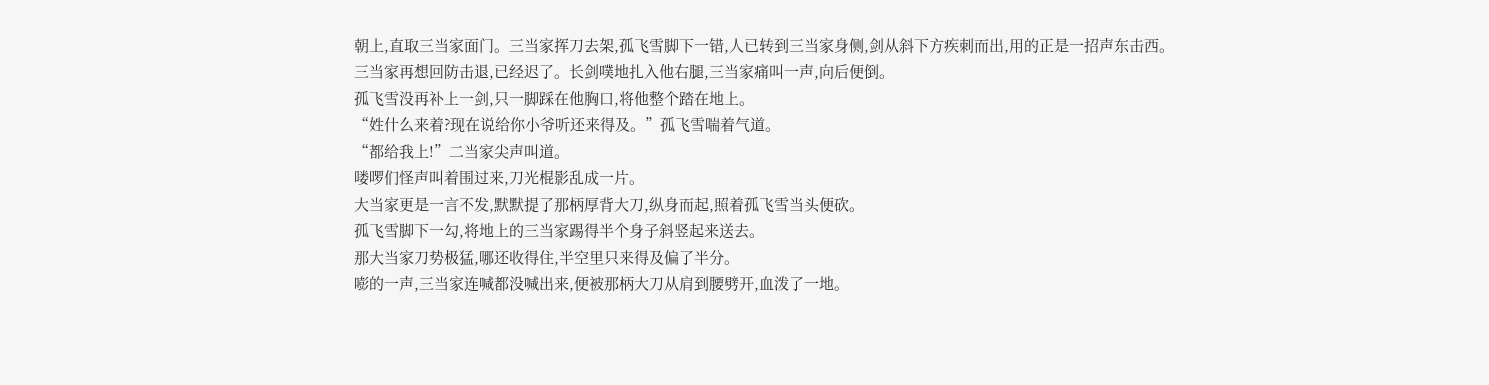朝上,直取三当家面门。三当家挥刀去架,孤飞雪脚下一错,人已转到三当家身侧,剑从斜下方疾刺而出,用的正是一招声东击西。
三当家再想回防击退,已经迟了。长剑噗地扎入他右腿,三当家痛叫一声,向后便倒。
孤飞雪没再补上一剑,只一脚踩在他胸口,将他整个踏在地上。
“姓什么来着?现在说给你小爷听还来得及。”孤飞雪喘着气道。
“都给我上!”二当家尖声叫道。
喽啰们怪声叫着围过来,刀光棍影乱成一片。
大当家更是一言不发,默默提了那柄厚背大刀,纵身而起,照着孤飞雪当头便砍。
孤飞雪脚下一勾,将地上的三当家踢得半个身子斜竖起来送去。
那大当家刀势极猛,哪还收得住,半空里只来得及偏了半分。
嘭的一声,三当家连喊都没喊出来,便被那柄大刀从肩到腰劈开,血泼了一地。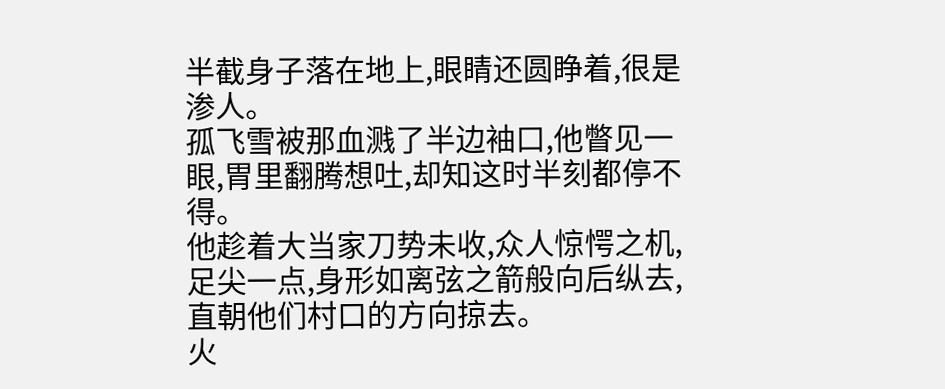半截身子落在地上,眼睛还圆睁着,很是渗人。
孤飞雪被那血溅了半边袖口,他瞥见一眼,胃里翻腾想吐,却知这时半刻都停不得。
他趁着大当家刀势未收,众人惊愕之机,足尖一点,身形如离弦之箭般向后纵去,直朝他们村口的方向掠去。
火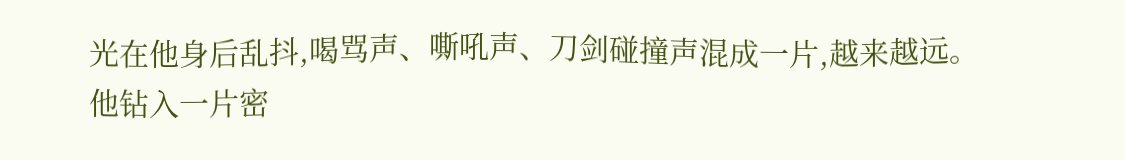光在他身后乱抖,喝骂声、嘶吼声、刀剑碰撞声混成一片,越来越远。
他钻入一片密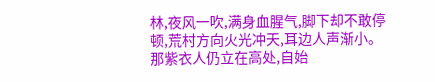林,夜风一吹,满身血腥气,脚下却不敢停顿,荒村方向火光冲天,耳边人声渐小。
那紫衣人仍立在高处,自始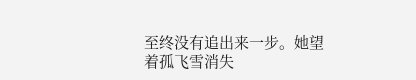至终没有追出来一步。她望着孤飞雪消失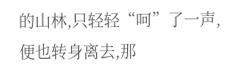的山林,只轻轻“呵”了一声,便也转身离去,那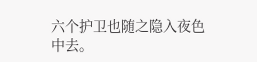六个护卫也随之隐入夜色中去。